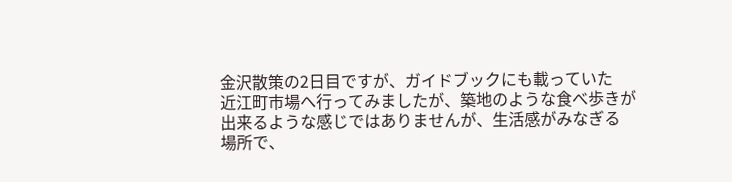金沢散策の2日目ですが、ガイドブックにも載っていた
近江町市場へ行ってみましたが、築地のような食べ歩きが
出来るような感じではありませんが、生活感がみなぎる
場所で、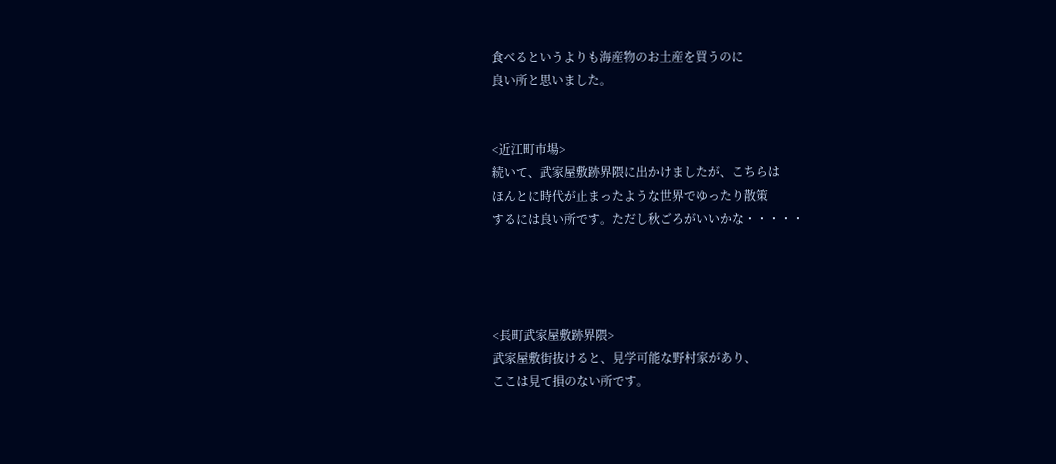食べるというよりも海産物のお土産を買うのに
良い所と思いました。


<近江町市場>
続いて、武家屋敷跡界隈に出かけましたが、こちらは
ほんとに時代が止まったような世界でゆったり散策
するには良い所です。ただし秋ごろがいいかな・・・・・




<長町武家屋敷跡界隈>
武家屋敷街抜けると、見学可能な野村家があり、
ここは見て損のない所です。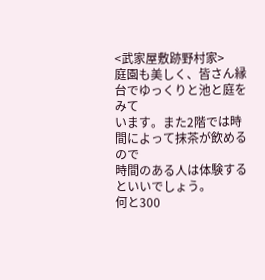<武家屋敷跡野村家>
庭園も美しく、皆さん縁台でゆっくりと池と庭をみて
います。また2階では時間によって抹茶が飲めるので
時間のある人は体験するといいでしょう。
何と300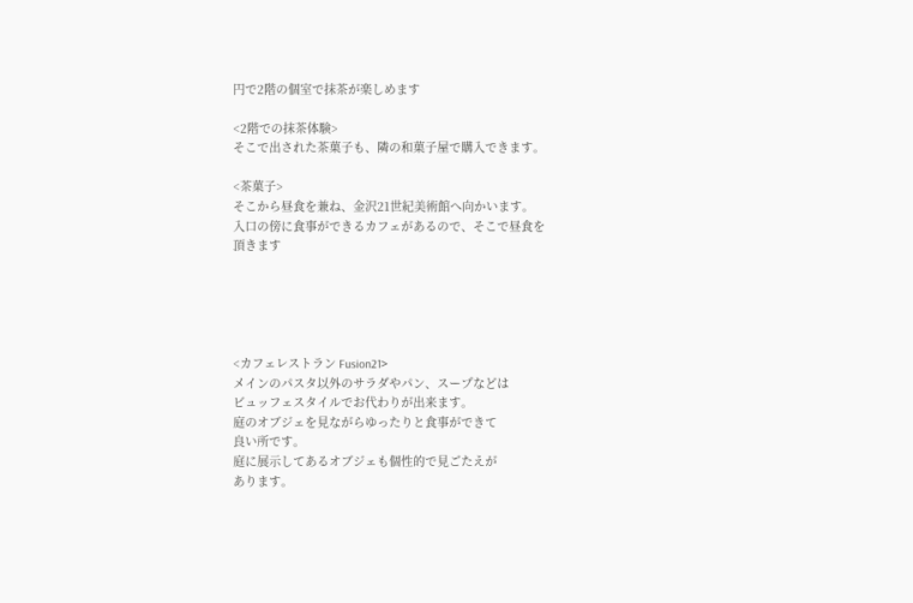円で2階の個室で抹茶が楽しめます

<2階での抹茶体験>
そこで出された茶菓子も、隣の和菓子屋で購入できます。

<茶菓子>
そこから昼食を兼ね、金沢21世紀美術館へ向かいます。
入口の傍に食事ができるカフェがあるので、そこで昼食を
頂きます





<カフェレストラン Fusion21>
メインのパスタ以外のサラダやパン、スープなどは
ビュッフェスタイルでお代わりが出来ます。
庭のオブジェを見ながらゆったりと食事ができて
良い所です。
庭に展示してあるオブジェも個性的で見ごたえが
あります。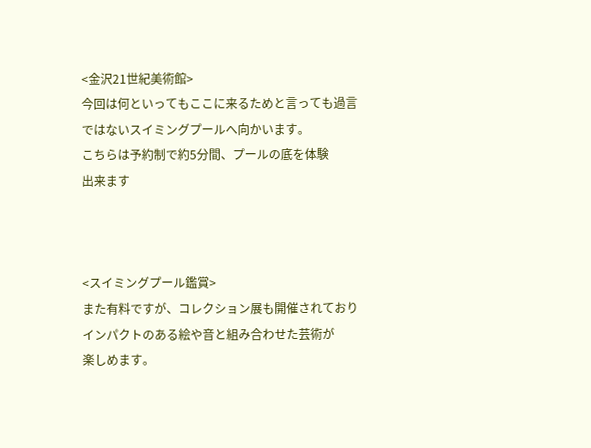<金沢21世紀美術館>
今回は何といってもここに来るためと言っても過言
ではないスイミングプールへ向かいます。
こちらは予約制で約5分間、プールの底を体験
出来ます



<スイミングプール鑑賞>
また有料ですが、コレクション展も開催されており
インパクトのある絵や音と組み合わせた芸術が
楽しめます。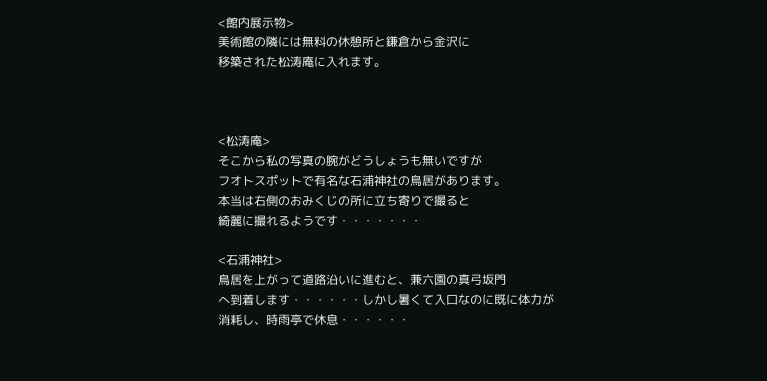<館内展示物>
美術館の隣には無料の休憩所と鎌倉から金沢に
移築された松涛庵に入れます。



<松涛庵>
そこから私の写真の腕がどうしょうも無いですが
フオトスポットで有名な石浦神社の鳥居があります。
本当は右側のおみくじの所に立ち寄りで撮ると
綺麗に撮れるようです・・・・・・・

<石浦神社>
鳥居を上がって道路沿いに進むと、兼六園の真弓坂門
へ到着します・・・・・・しかし暑くて入口なのに既に体力が
消耗し、時雨亭で休息・・・・・・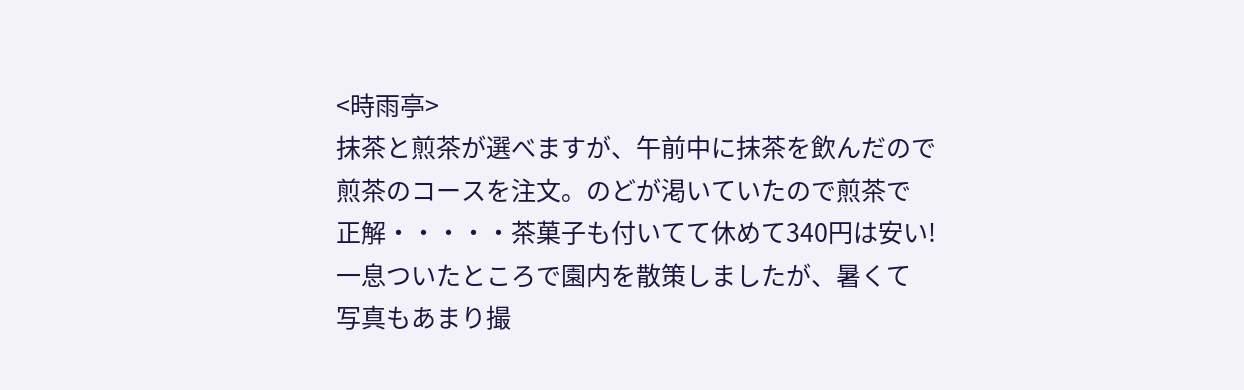<時雨亭>
抹茶と煎茶が選べますが、午前中に抹茶を飲んだので
煎茶のコースを注文。のどが渇いていたので煎茶で
正解・・・・・茶菓子も付いてて休めて340円は安い!
一息ついたところで園内を散策しましたが、暑くて
写真もあまり撮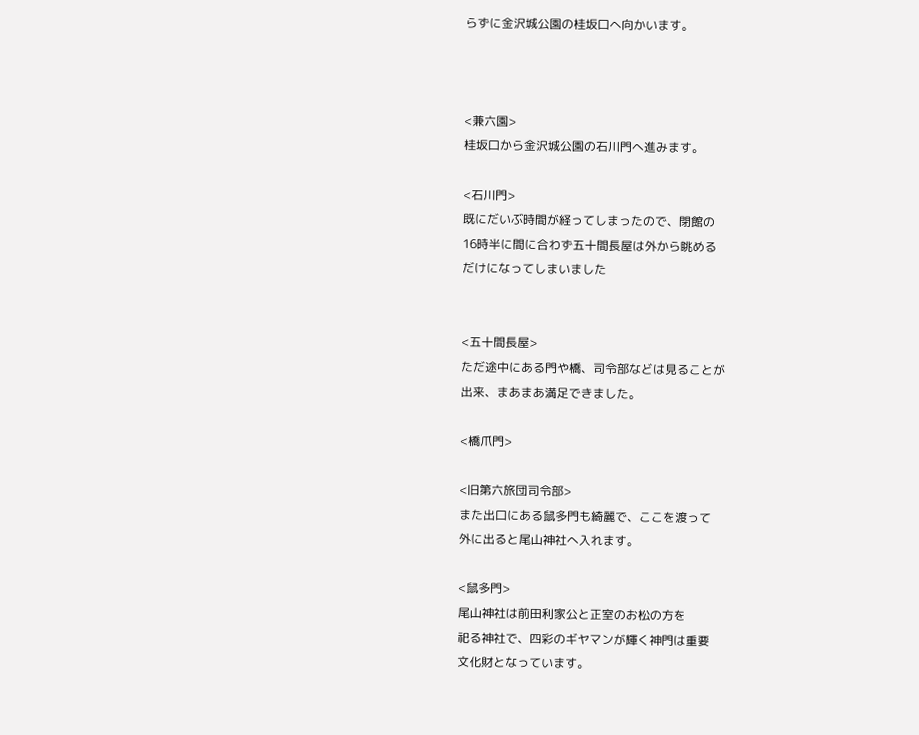らずに金沢城公園の桂坂口へ向かいます。



<兼六園>
桂坂口から金沢城公園の石川門へ進みます。

<石川門>
既にだいぶ時間が経ってしまったので、閉館の
16時半に間に合わず五十間長屋は外から眺める
だけになってしまいました


<五十間長屋>
ただ途中にある門や橋、司令部などは見ることが
出来、まあまあ満足できました。

<橋爪門>

<旧第六旅団司令部>
また出口にある鼠多門も綺麗で、ここを渡って
外に出ると尾山神社へ入れます。

<鼠多門>
尾山神社は前田利家公と正室のお松の方を
祀る神社で、四彩のギヤマンが輝く神門は重要
文化財となっています。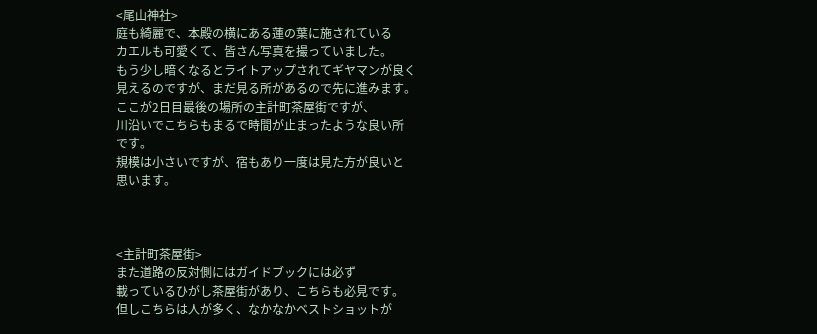<尾山神社>
庭も綺麗で、本殿の横にある蓮の葉に施されている
カエルも可愛くて、皆さん写真を撮っていました。
もう少し暗くなるとライトアップされてギヤマンが良く
見えるのですが、まだ見る所があるので先に進みます。
ここが2日目最後の場所の主計町茶屋街ですが、
川沿いでこちらもまるで時間が止まったような良い所
です。
規模は小さいですが、宿もあり一度は見た方が良いと
思います。



<主計町茶屋街>
また道路の反対側にはガイドブックには必ず
載っているひがし茶屋街があり、こちらも必見です。
但しこちらは人が多く、なかなかベストショットが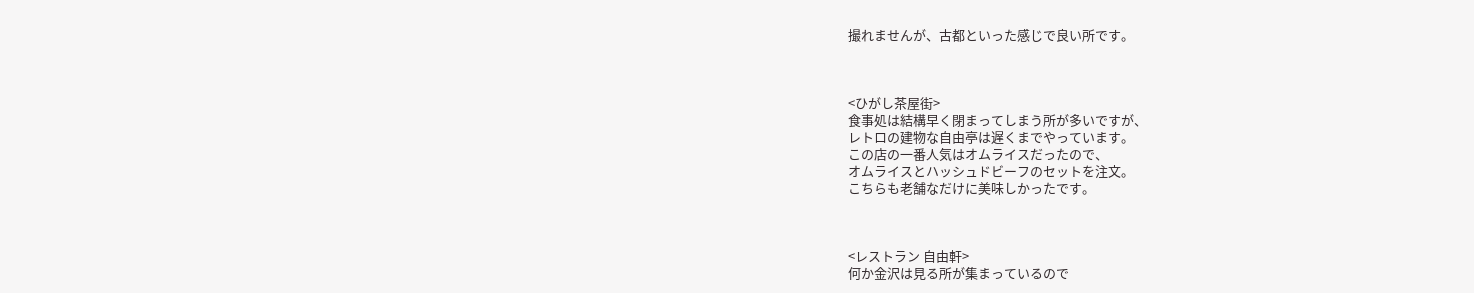撮れませんが、古都といった感じで良い所です。



<ひがし茶屋街>
食事処は結構早く閉まってしまう所が多いですが、
レトロの建物な自由亭は遅くまでやっています。
この店の一番人気はオムライスだったので、
オムライスとハッシュドビーフのセットを注文。
こちらも老舗なだけに美味しかったです。



<レストラン 自由軒>
何か金沢は見る所が集まっているので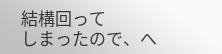結構回って
しまったので、へ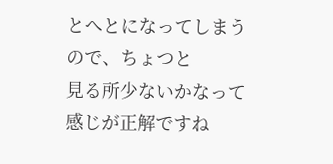とへとになってしまうので、ちょつと
見る所少ないかなって感じが正解ですね